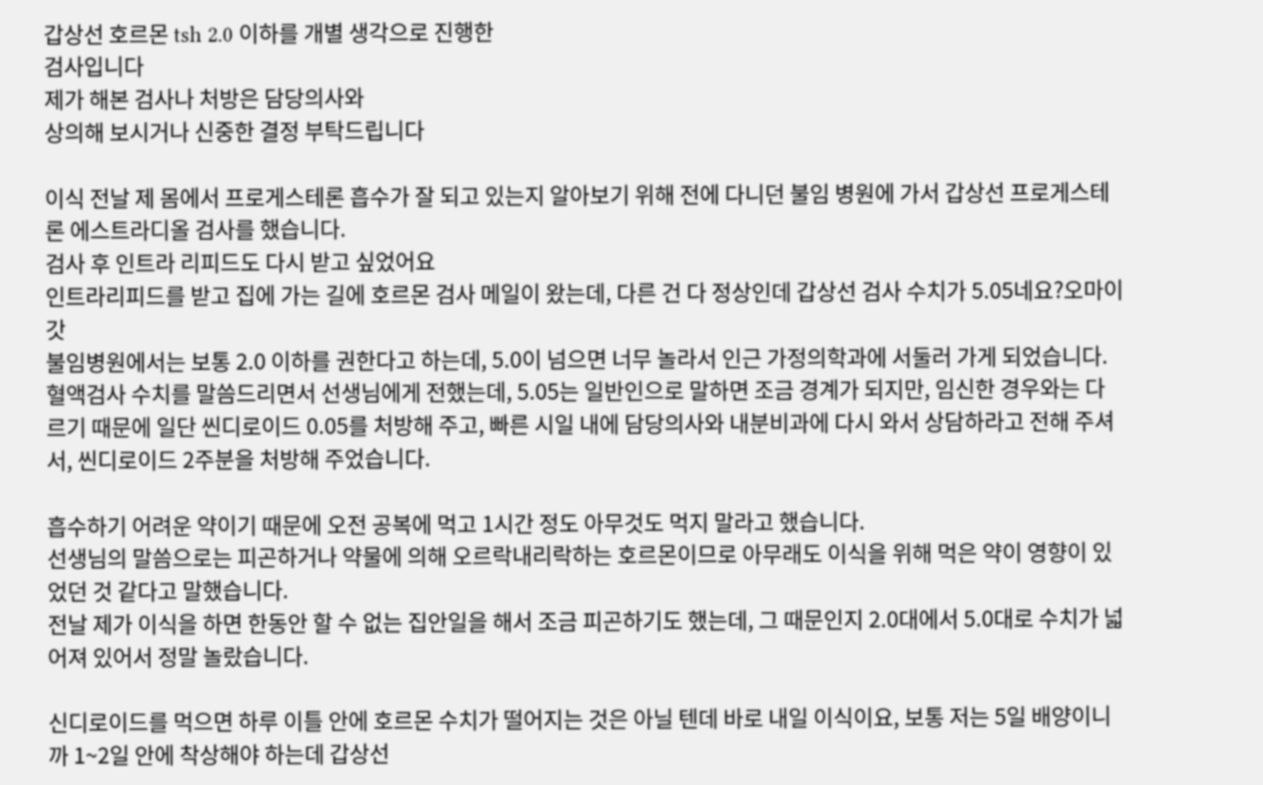갑상선 호르몬 tsh 2.0 이하를 개별 생각으로 진행한
검사입니다
제가 해본 검사나 처방은 담당의사와
상의해 보시거나 신중한 결정 부탁드립니다

이식 전날 제 몸에서 프로게스테론 흡수가 잘 되고 있는지 알아보기 위해 전에 다니던 불임 병원에 가서 갑상선 프로게스테론 에스트라디올 검사를 했습니다.
검사 후 인트라 리피드도 다시 받고 싶었어요
인트라리피드를 받고 집에 가는 길에 호르몬 검사 메일이 왔는데, 다른 건 다 정상인데 갑상선 검사 수치가 5.05네요?오마이갓
불임병원에서는 보통 2.0 이하를 권한다고 하는데, 5.0이 넘으면 너무 놀라서 인근 가정의학과에 서둘러 가게 되었습니다.혈액검사 수치를 말씀드리면서 선생님에게 전했는데, 5.05는 일반인으로 말하면 조금 경계가 되지만, 임신한 경우와는 다르기 때문에 일단 씬디로이드 0.05를 처방해 주고, 빠른 시일 내에 담당의사와 내분비과에 다시 와서 상담하라고 전해 주셔서, 씬디로이드 2주분을 처방해 주었습니다.

흡수하기 어려운 약이기 때문에 오전 공복에 먹고 1시간 정도 아무것도 먹지 말라고 했습니다.
선생님의 말씀으로는 피곤하거나 약물에 의해 오르락내리락하는 호르몬이므로 아무래도 이식을 위해 먹은 약이 영향이 있었던 것 같다고 말했습니다.
전날 제가 이식을 하면 한동안 할 수 없는 집안일을 해서 조금 피곤하기도 했는데, 그 때문인지 2.0대에서 5.0대로 수치가 넓어져 있어서 정말 놀랐습니다.

신디로이드를 먹으면 하루 이틀 안에 호르몬 수치가 떨어지는 것은 아닐 텐데 바로 내일 이식이요, 보통 저는 5일 배양이니까 1~2일 안에 착상해야 하는데 갑상선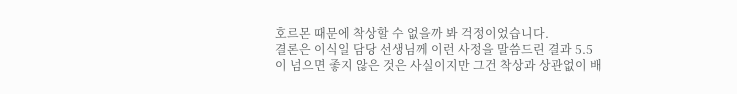호르몬 때문에 착상할 수 없을까 봐 걱정이었습니다.
결론은 이식일 담당 선생님께 이런 사정을 말씀드린 결과 5.5이 넘으면 좋지 않은 것은 사실이지만 그건 착상과 상관없이 배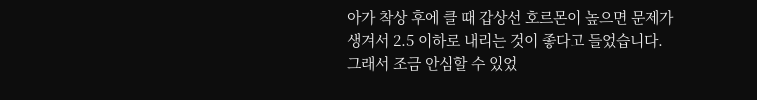아가 착상 후에 클 때 갑상선 호르몬이 높으면 문제가 생겨서 2.5 이하로 내리는 것이 좋다고 들었습니다.
그래서 조금 안심할 수 있었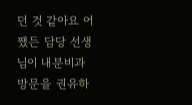던 것 같아요 어쨌든 담당 선생님이 내분비과 방문을 권유하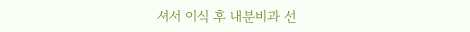셔서 이식 후 내분비과 선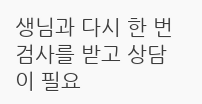생님과 다시 한 번 검사를 받고 상담이 필요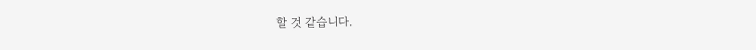할 것 같습니다.